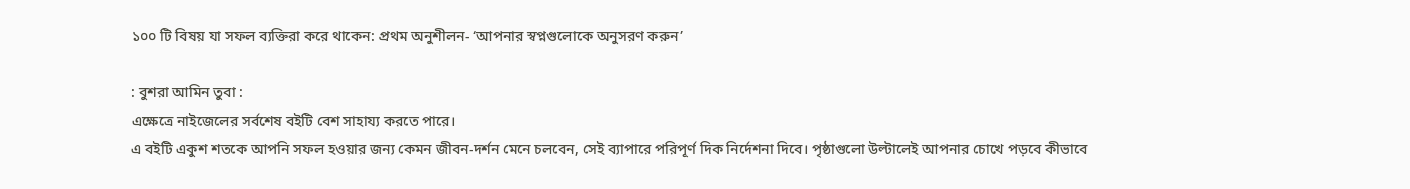১০০ টি বিষয় যা সফল ব্যক্তিরা করে থাকেন: প্রথম অনুশীলন- ‘আপনার স্বপ্নগুলোকে অনুসরণ করুন’

: বুশরা আমিন তুবা :
এক্ষেত্রে নাইজেলের সর্বশেষ বইটি বেশ সাহায্য করতে পারে।
এ বইটি একুশ শতকে আপনি সফল হওয়ার জন্য কেমন জীবন-দর্শন মেনে চলবেন, সেই ব্যাপারে পরিপূর্ণ দিক নির্দেশনা দিবে। পৃষ্ঠাগুলো উল্টালেই আপনার চোখে পড়বে কীভাবে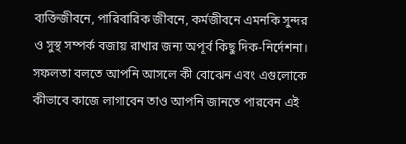ব্যক্তিজীবনে, পারিবারিক জীবনে, কর্মজীবনে এমনকি সুন্দর ও সুস্থ সম্পর্ক বজায় রাখার জন্য অপূর্ব কিছু দিক-নির্দেশনা। সফলতা বলতে আপনি আসলে কী বোঝেন এবং এগুলোকে কীভাবে কাজে লাগাবেন তাও আপনি জানতে পারবেন এই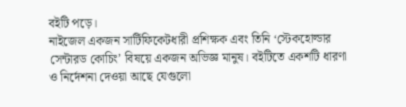বইটি পড়ে।
নাইজেল একজন সার্টিফিকেটধারী প্রশিক্ষক এবং তিনি ‘স্টেকহোল্ডার সেন্টারড কোচিং’ বিষয়ে একজন অভিজ্ঞ মানুষ। বইটিতে একশটি ধারণা ও নির্দেশনা দেওয়া আছে যেগুলো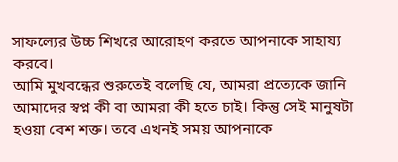সাফল্যের উচ্চ শিখরে আরোহণ করতে আপনাকে সাহায্য করবে।
আমি মুখবন্ধের শুরুতেই বলেছি যে, আমরা প্রত্যেকে জানি আমাদের স্বপ্ন কী বা আমরা কী হতে চাই। কিন্তু সেই মানুষটা হওয়া বেশ শক্ত। তবে এখনই সময় আপনাকে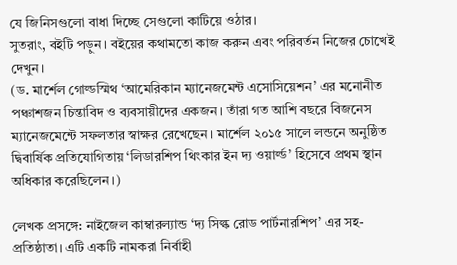যে জিনিসগুলো বাধা দিচ্ছে সেগুলো কাটিয়ে ওঠার।
সুতরাং, বইটি পড়ুন। বইয়ের কথামতো কাজ করুন এবং পরিবর্তন নিজের চোখেই দেখুন।
(ড. মার্শেল গোল্ডস্মিথ ‘আমেরিকান ম্যানেজমেন্ট এসোসিয়েশন’ এর মনোনীত পঞ্চাশজন চিন্তাবিদ ও ব্যবসায়ীদের একজন। তাঁরা গত আশি বছরে বিজনেস ম্যানেজমেন্টে সফলতার স্বাক্ষর রেখেছেন। মার্শেল ২০১৫ সালে লন্ডনে অনুষ্ঠিত দ্বিবার্ষিক প্রতিযোগিতায় ‘লিডারশিপ থিংকার ইন দ্য ওয়ার্ল্ড’ হিসেবে প্রথম স্থান অধিকার করেছিলেন।)

লেখক প্রসঙ্গে: নাইজেল কাম্বারল্যান্ড ‘দ্য সিল্ক রোড পার্টনারশিপ’ এর সহ-প্রতিষ্ঠাতা। এটি একটি নামকরা নির্বাহী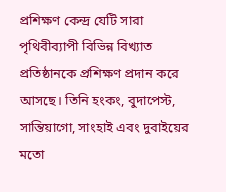প্রশিক্ষণ কেন্দ্র যেটি সারা পৃথিবীব্যাপী বিভিন্ন বিখ্যাত প্রতিষ্ঠানকে প্রশিক্ষণ প্রদান করে আসছে। তিনি হংকং, বুদাপেস্ট, সান্তিয়াগো, সাংহাই এবং দুবাইয়ের মতো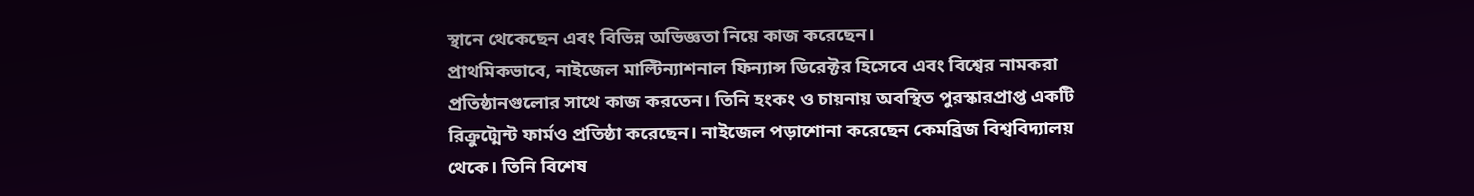স্থানে থেকেছেন এবং বিভিন্ন অভিজ্ঞতা নিয়ে কাজ করেছেন।
প্রাথমিকভাবে, নাইজেল মাল্টিন্যাশনাল ফিন্যান্স ডিরেক্টর হিসেবে এবং বিশ্বের নামকরা প্রতিষ্ঠানগুলোর সাথে কাজ করতেন। তিনি হংকং ও চায়নায় অবস্থিত পুরস্কারপ্রাপ্ত একটি রিক্রুট্মেন্ট ফার্মও প্রতিষ্ঠা করেছেন। নাইজেল পড়াশোনা করেছেন কেমব্রিজ বিশ্ববিদ্যালয় থেকে। তিনি বিশেষ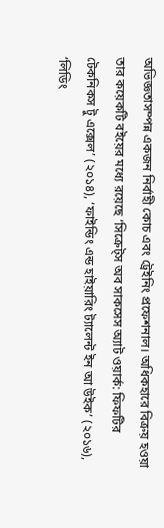অভিজ্ঞতাসম্পন্ন একজন নির্বাহী কোচ এবং ট্রেইনিং প্রফেশনাল। অধিকহারে বিক্রয় হওয়া তার কয়েকটি বইয়ের মধ্যে রয়েছে ‘সিক্রেট্স অব সাকসেস অ্যাট ওয়ার্ক: ফিফটির টেকনিকস টু এক্সেল’ (২০১৪), ‘ফাইন্ডিং এন্ড হাইয়ারিং ট্যালেন্ট ইন আ উইক’ (২০১৬), ‘লিডিং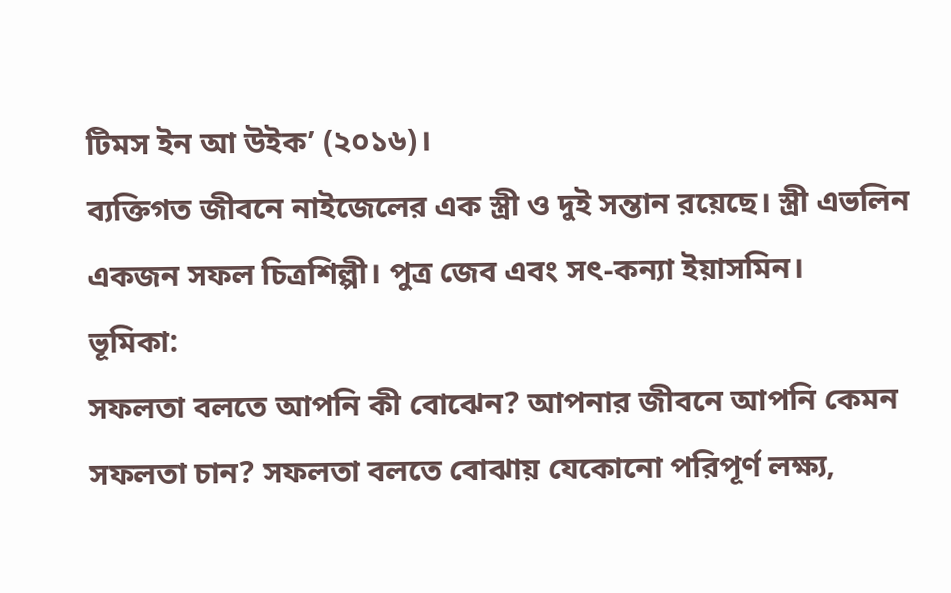টিমস ইন আ উইক’ (২০১৬)।
ব্যক্তিগত জীবনে নাইজেলের এক স্ত্রী ও দুই সন্তান রয়েছে। স্ত্রী এভলিন একজন সফল চিত্রশিল্পী। পুত্র জেব এবং সৎ-কন্যা ইয়াসমিন।
ভূমিকা:
সফলতা বলতে আপনি কী বোঝেন? আপনার জীবনে আপনি কেমন সফলতা চান? সফলতা বলতে বোঝায় যেকোনো পরিপূর্ণ লক্ষ্য,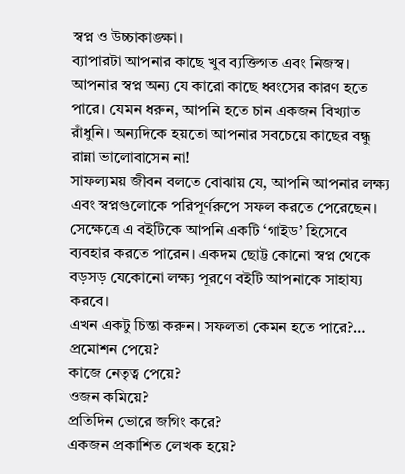স্বপ্ন ও উচ্চাকাঙ্ক্ষা।
ব্যাপারটা আপনার কাছে খুব ব্যক্তিগত এবং নিজস্ব। আপনার স্বপ্ন অন্য যে কারো কাছে ধ্বংসের কারণ হতে পারে। যেমন ধরুন, আপনি হতে চান একজন বিখ্যাত রাঁধুনি। অন্যদিকে হয়তো আপনার সবচেয়ে কাছের বন্ধু রান্না ভালোবাসেন না!
সাফল্যময় জীবন বলতে বোঝায় যে, আপনি আপনার লক্ষ্য এবং স্বপ্নগুলোকে পরিপূর্ণরুপে সফল করতে পেরেছেন।
সেক্ষেত্রে এ বইটিকে আপনি একটি ‘গাইড’ হিসেবে ব্যবহার করতে পারেন। একদম ছোট্ট কোনো স্বপ্ন থেকে বড়সড় যেকোনো লক্ষ্য পূরণে বইটি আপনাকে সাহায্য করবে।
এখন একটু চিন্তা করুন। সফলতা কেমন হতে পারে?…
প্রমোশন পেয়ে?
কাজে নেতৃত্ব পেয়ে?
ওজন কমিয়ে?
প্রতিদিন ভোরে জগিং করে?
একজন প্রকাশিত লেখক হয়ে?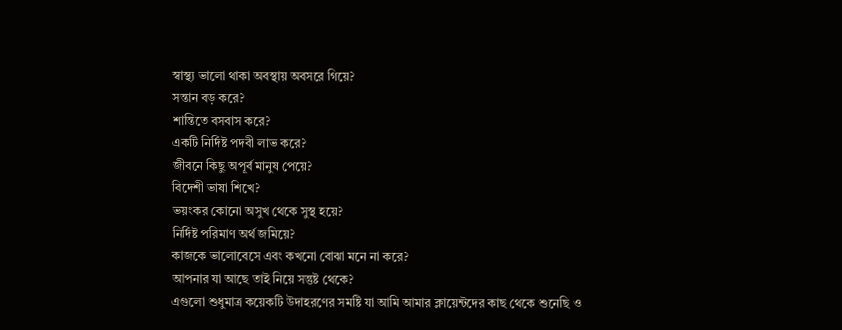স্বাস্থ্য ভালো থাকা অবস্থায় অবসরে গিয়ে?
সন্তান বড় করে?
শান্তিতে বসবাস করে?
একটি নির্দিষ্ট পদবী লাভ করে?
জীবনে কিছু অপূর্ব মানুষ পেয়ে?
বিদেশী ভাষা শিখে?
ভয়ংকর কোনো অসুখ থেকে সুস্থ হয়ে?
নির্দিষ্ট পরিমাণ অর্থ জমিয়ে?
কাজকে ভালোবেসে এবং কখনো বোঝা মনে না করে?
আপনার যা আছে তাই নিয়ে সন্তুষ্ট থেকে?
এগুলো শুধুমাত্র কয়েকটি উদাহরণের সমষ্টি যা আমি আমার ক্লায়েন্টদের কাছ থেকে শুনেছি ও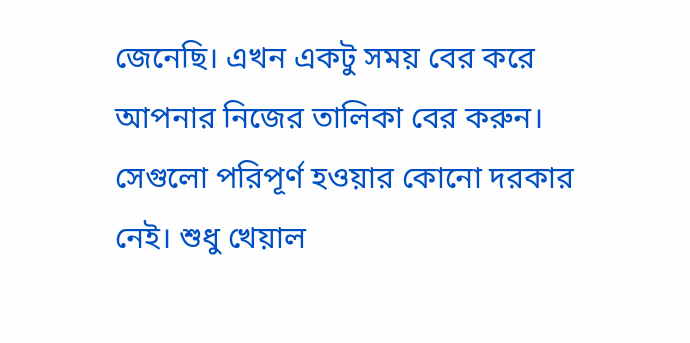জেনেছি। এখন একটু সময় বের করে আপনার নিজের তালিকা বের করুন। সেগুলো পরিপূর্ণ হওয়ার কোনো দরকার নেই। শুধু খেয়াল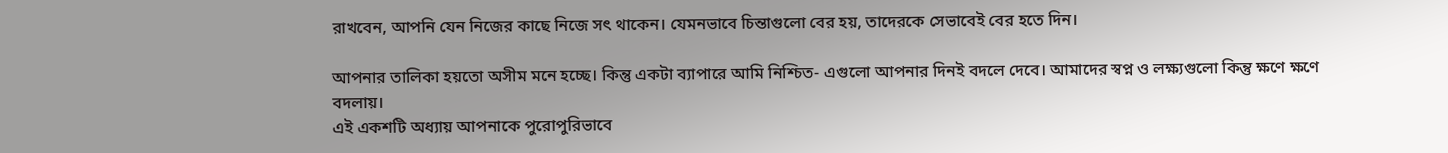রাখবেন, আপনি যেন নিজের কাছে নিজে সৎ থাকেন। যেমনভাবে চিন্তাগুলো বের হয়, তাদেরকে সেভাবেই বের হতে দিন।

আপনার তালিকা হয়তো অসীম মনে হচ্ছে। কিন্তু একটা ব্যাপারে আমি নিশ্চিত- এগুলো আপনার দিনই বদলে দেবে। আমাদের স্বপ্ন ও লক্ষ্যগুলো কিন্তু ক্ষণে ক্ষণে বদলায়।
এই একশটি অধ্যায় আপনাকে পুরোপুরিভাবে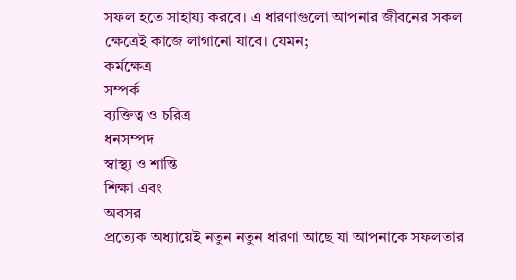সফল হতে সাহায্য করবে। এ ধারণাগুলো আপনার জীবনের সকল ক্ষেত্রেই কাজে লাগানো যাবে। যেমন;
কর্মক্ষেত্র
সম্পর্ক
ব্যক্তিত্ব ও চরিত্র
ধনসম্পদ
স্বাস্থ্য ও শান্তি
শিক্ষা এবং
অবসর
প্রত্যেক অধ্যায়েই নতুন নতুন ধারণা আছে যা আপনাকে সফলতার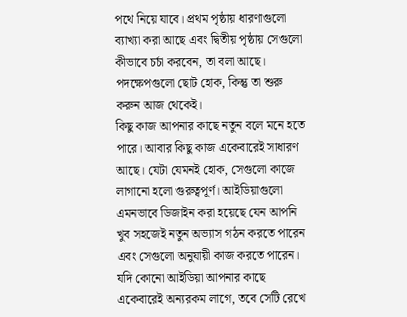পথে নিয়ে যাবে। প্রথম পৃষ্ঠায় ধারণাগুলো ব্যাখ্যা করা আছে এবং দ্বিতীয় পৃষ্ঠায় সেগুলো কীভাবে চর্চা করবেন, তা বলা আছে। পদক্ষেপগুলো ছোট হোক, কিন্তু তা শুরু করুন আজ থেকেই।
কিছু কাজ আপনার কাছে নতুন বলে মনে হতে পারে। আবার কিছু কাজ একেবারেই সাধারণ আছে। যেটা যেমনই হোক, সেগুলো কাজে লাগানো হলো গুরুত্বপূর্ণ। আইডিয়াগুলো এমনভাবে ডিজাইন করা হয়েছে যেন আপনি খুব সহজেই নতুন অভ্যাস গঠন করতে পারেন এবং সেগুলো অনুযায়ী কাজ করতে পারেন।
যদি কোনো আইডিয়া আপনার কাছে একেবারেই অন্যরকম লাগে, তবে সেটি রেখে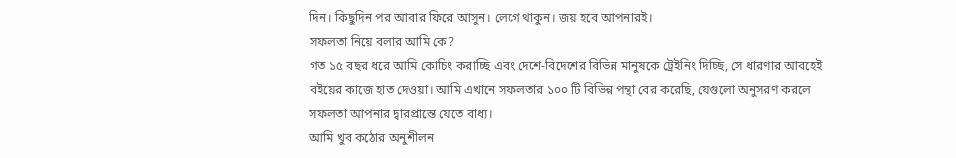দিন। কিছুদিন পর আবার ফিরে আসুন। লেগে থাকুন। জয় হবে আপনারই।
সফলতা নিয়ে বলার আমি কে?
গত ১৫ বছর ধরে আমি কোচিং করাচ্ছি এবং দেশে-বিদেশের বিভিন্ন মানুষকে ট্রেইনিং দিচ্ছি, সে ধারণার আবহেই বইয়ের কাজে হাত দেওয়া। আমি এখানে সফলতার ১০০ টি বিভিন্ন পন্থা বের করেছি, যেগুলো অনুসরণ করলে সফলতা আপনার দ্বারপ্রান্তে যেতে বাধ্য।
আমি খুব কঠোর অনুশীলন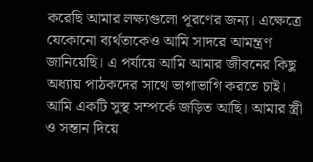করেছি আমার লক্ষ্যগুলো পূরণের জন্য। এক্ষেত্রে যেকোনো ব্যর্থতাকেও আমি সাদরে আমন্ত্রণ জানিয়েছি। এ পর্যায়ে আমি আমার জীবনের কিছু অধ্যায় পাঠকদের সাথে ভাগাভাগি করতে চাই।
আমি একটি সুস্থ সম্পর্কে জড়িত আছি। আমার স্ত্রী ও সন্তান দিয়ে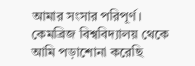আমার সংসার পরিপূর্ণ।
কেমব্রিজ বিশ্ববিদ্যালয় থেকে আমি পড়াশোনা করেছি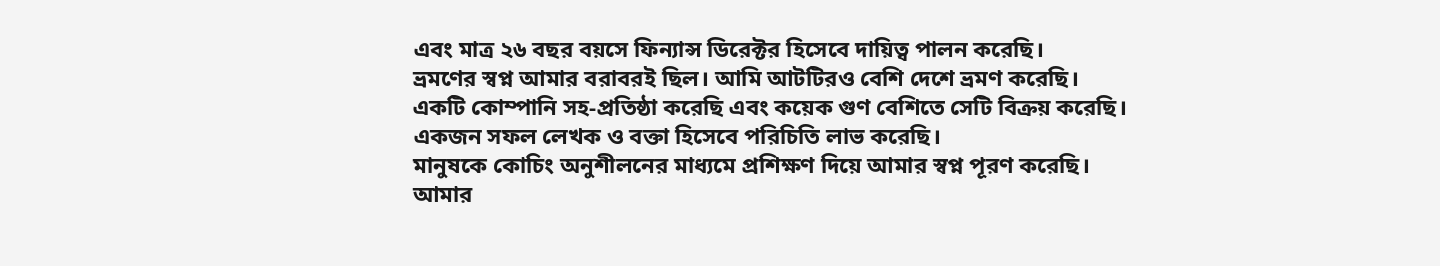এবং মাত্র ২৬ বছর বয়সে ফিন্যান্স ডিরেক্টর হিসেবে দায়িত্ব পালন করেছি।
ভ্রমণের স্বপ্ন আমার বরাবরই ছিল। আমি আটটিরও বেশি দেশে ভ্রমণ করেছি।
একটি কোম্পানি সহ-প্রতিষ্ঠা করেছি এবং কয়েক গুণ বেশিতে সেটি বিক্রয় করেছি।
একজন সফল লেখক ও বক্তা হিসেবে পরিচিতি লাভ করেছি।
মানুষকে কোচিং অনুশীলনের মাধ্যমে প্রশিক্ষণ দিয়ে আমার স্বপ্ন পূরণ করেছি।
আমার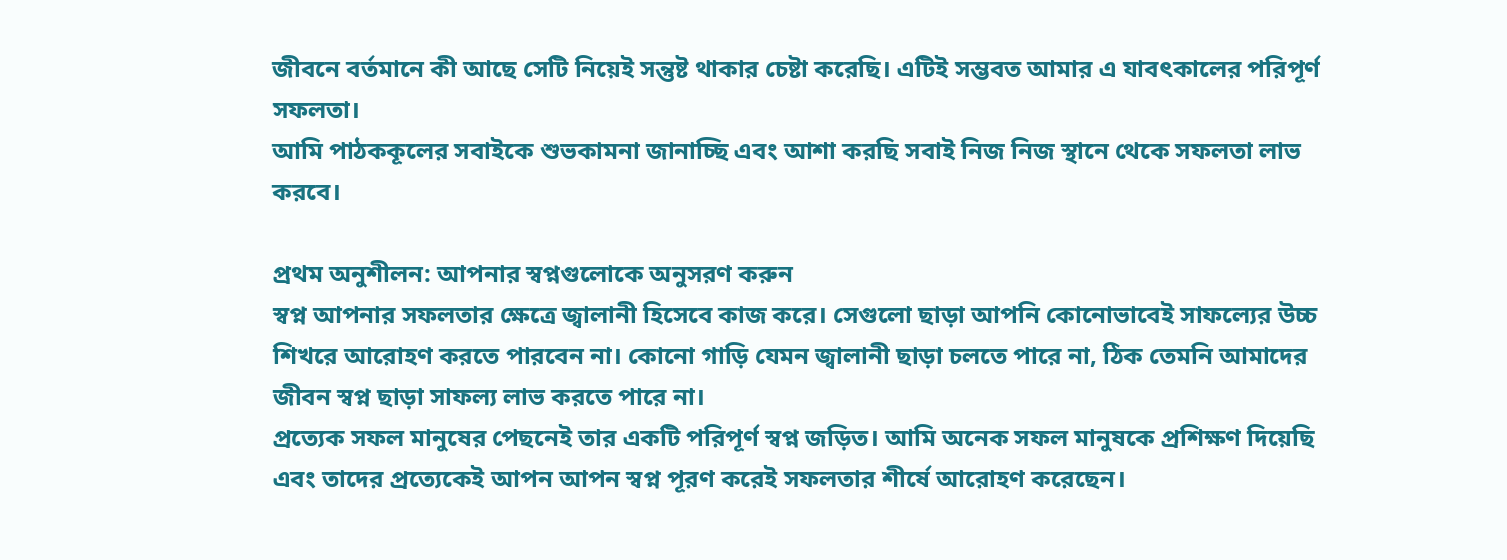জীবনে বর্তমানে কী আছে সেটি নিয়েই সন্তুষ্ট থাকার চেষ্টা করেছি। এটিই সম্ভবত আমার এ যাবৎকালের পরিপূর্ণ সফলতা।
আমি পাঠককূলের সবাইকে শুভকামনা জানাচ্ছি এবং আশা করছি সবাই নিজ নিজ স্থানে থেকে সফলতা লাভ করবে।

প্রথম অনুশীলন: আপনার স্বপ্নগুলোকে অনুসরণ করুন
স্বপ্ন আপনার সফলতার ক্ষেত্রে জ্বালানী হিসেবে কাজ করে। সেগুলো ছাড়া আপনি কোনোভাবেই সাফল্যের উচ্চ শিখরে আরোহণ করতে পারবেন না। কোনো গাড়ি যেমন জ্বালানী ছাড়া চলতে পারে না, ঠিক তেমনি আমাদের জীবন স্বপ্ন ছাড়া সাফল্য লাভ করতে পারে না।
প্রত্যেক সফল মানুষের পেছনেই তার একটি পরিপূর্ণ স্বপ্ন জড়িত। আমি অনেক সফল মানুষকে প্রশিক্ষণ দিয়েছি এবং তাদের প্রত্যেকেই আপন আপন স্বপ্ন পূরণ করেই সফলতার শীর্ষে আরোহণ করেছেন।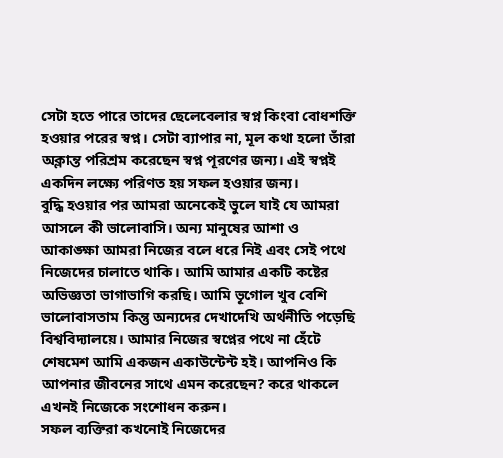সেটা হতে পারে তাদের ছেলেবেলার স্বপ্ন কিংবা বোধশক্তি হওয়ার পরের স্বপ্ন। সেটা ব্যাপার না, মূল কথা হলো তাঁরা অক্লান্ত পরিশ্রম করেছেন স্বপ্ন পূরণের জন্য। এই স্বপ্নই একদিন লক্ষ্যে পরিণত হয় সফল হওয়ার জন্য।
বুদ্ধি হওয়ার পর আমরা অনেকেই ভুলে যাই যে আমরা আসলে কী ভালোবাসি। অন্য মানুষের আশা ও আকাঙ্ক্ষা আমরা নিজের বলে ধরে নিই এবং সেই পথে নিজেদের চালাতে থাকি। আমি আমার একটি কষ্টের অভিজ্ঞতা ভাগাভাগি করছি। আমি ভূগোল খুব বেশি ভালোবাসতাম কিন্তু অন্যদের দেখাদেখি অর্থনীতি পড়েছি বিশ্ববিদ্যালয়ে। আমার নিজের স্বপ্নের পথে না হেঁটে শেষমেশ আমি একজন একাউন্টেন্ট হই। আপনিও কি আপনার জীবনের সাথে এমন করেছেন? করে থাকলে এখনই নিজেকে সংশোধন করুন।
সফল ব্যক্তিরা কখনোই নিজেদের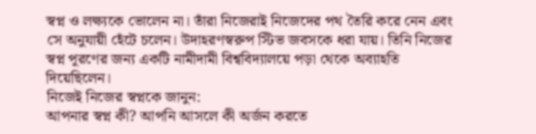স্বপ্ন ও লক্ষ্যকে ভোলেন না। তাঁরা নিজেরাই নিজেদের পথ তৈরি করে নেন এবং সে অনুযায়ী হেঁটে চলেন। উদাহরণস্বরুপ স্টিভ জবসকে ধরা যায়। তিনি নিজের স্বপ্ন পূরণের জন্য একটি নামীদামী বিশ্ববিদ্যালয়ে পড়া থেকে অব্যাহতি দিয়েছিলেন।
নিজেই নিজের স্বপ্নকে জানুন:
আপনার স্বপ্ন কী? আপনি আসলে কী অর্জন করতে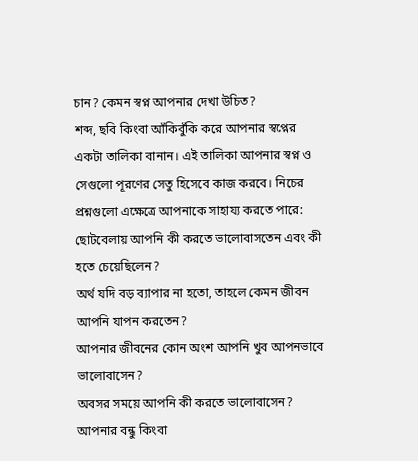চান? কেমন স্বপ্ন আপনার দেখা উচিত?
শব্দ, ছবি কিংবা আঁকিবুঁকি করে আপনার স্বপ্নের একটা তালিকা বানান। এই তালিকা আপনার স্বপ্ন ও সেগুলো পূরণের সেতু হিসেবে কাজ করবে। নিচের প্রশ্নগুলো এক্ষেত্রে আপনাকে সাহায্য করতে পারে:
ছোটবেলায় আপনি কী করতে ভালোবাসতেন এবং কী হতে চেয়েছিলেন?
অর্থ যদি বড় ব্যাপার না হতো, তাহলে কেমন জীবন আপনি যাপন করতেন?
আপনার জীবনের কোন অংশ আপনি খুব আপনভাবে ভালোবাসেন?
অবসর সময়ে আপনি কী করতে ভালোবাসেন?
আপনার বন্ধু কিংবা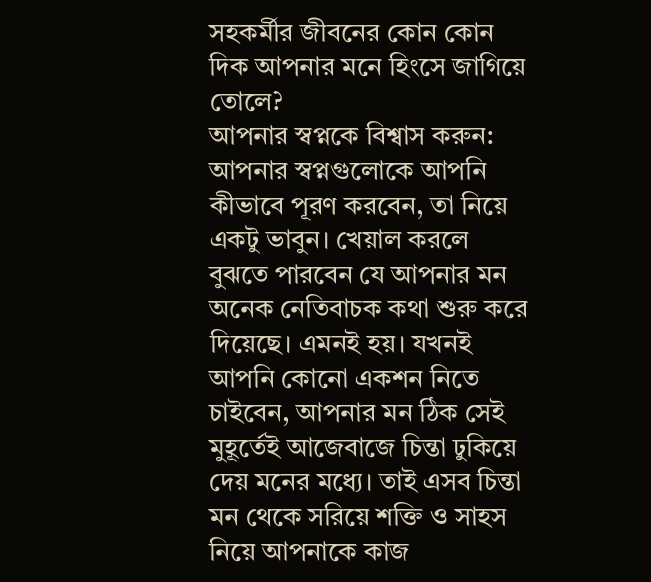সহকর্মীর জীবনের কোন কোন দিক আপনার মনে হিংসে জাগিয়ে তোলে?
আপনার স্বপ্নকে বিশ্বাস করুন:
আপনার স্বপ্নগুলোকে আপনি কীভাবে পূরণ করবেন, তা নিয়ে একটু ভাবুন। খেয়াল করলে বুঝতে পারবেন যে আপনার মন অনেক নেতিবাচক কথা শুরু করে দিয়েছে। এমনই হয়। যখনই আপনি কোনো একশন নিতে চাইবেন, আপনার মন ঠিক সেই মুহূর্তেই আজেবাজে চিন্তা ঢুকিয়ে দেয় মনের মধ্যে। তাই এসব চিন্তা মন থেকে সরিয়ে শক্তি ও সাহস নিয়ে আপনাকে কাজ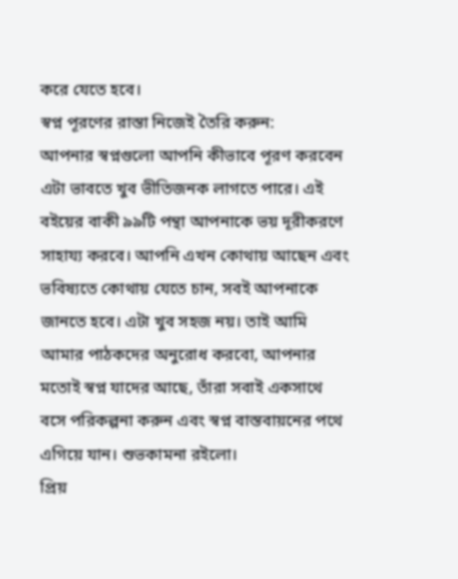করে যেতে হবে।
স্বপ্ন পূরণের রাস্তা নিজেই তৈরি করুন:
আপনার স্বপ্নগুলো আপনি কীভাবে পূরণ করবেন এটা ভাবতে খুব ভীতিজনক লাগতে পারে। এই বইয়ের বাকী ৯৯টি পন্থা আপনাকে ভয় দূরীকরণে সাহায্য করবে। আপনি এখন কোথায় আছেন এবং ভবিষ্যতে কোথায় যেতে চান, সবই আপনাকে জানতে হবে। এটা খুব সহজ নয়। তাই আমি আমার পাঠকদের অনুরোধ করবো, আপনার মতোই স্বপ্ন যাদের আছে, তাঁরা সবাই একসাথে বসে পরিকল্পনা করুন এবং স্বপ্ন বাস্তবায়নের পথে এগিয়ে যান। শুভকামনা রইলো।
প্রিয়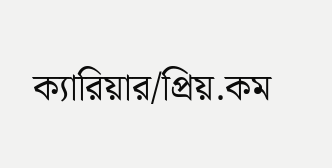ক্যারিয়ার/প্রিয়.কম